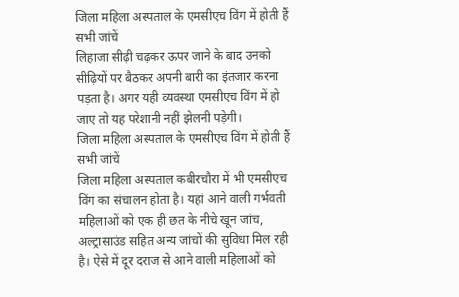जिला महिला अस्पताल के एमसीएच विंग में होती हैं सभी जांचें
लिहाजा सीढ़ी चढ़कर ऊपर जाने के बाद उनको सीढ़ियों पर बैठकर अपनी बारी का इंतजार करना पड़ता है। अगर यही व्यवस्था एमसीएच विंग में हो जाए तो यह परेशानी नहीं झेलनी पड़ेगी।
जिला महिला अस्पताल के एमसीएच विंग में होती हैं सभी जांचें
जिला महिला अस्पताल कबीरचौरा में भी एमसीएच विंग का संचालन होता है। यहां आने वाली गर्भवती महिलाओं को एक ही छत के नीचे खून जांच, अल्ट्रासाउंड सहित अन्य जांचों की सुविधा मिल रही है। ऐसे में दूर दराज से आने वाली महिलाओं को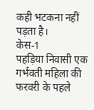कही भटकना नहीं पड़ता है।
केस-1
पहड़िया निवासी एक गर्भवती महिला की फरवरी के पहले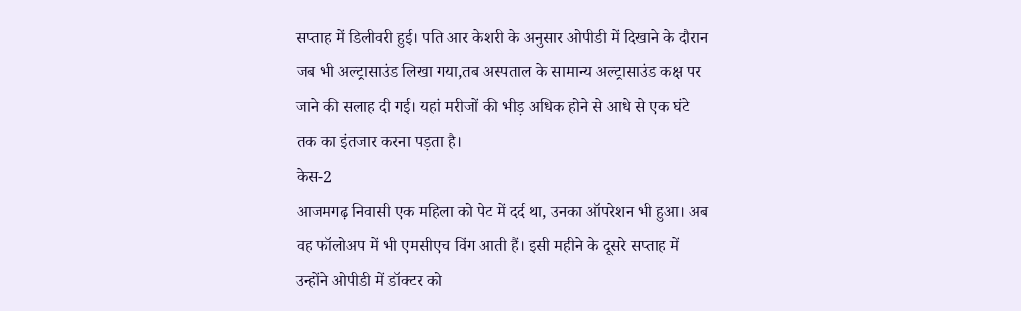सप्ताह में डिलीवरी हुई। पति आर केशरी के अनुसार ओपीडी में दिखाने के दौरान जब भी अल्ट्रासाउंड लिखा गया,तब अस्पताल के सामान्य अल्ट्रासाउंड कक्ष पर जाने की सलाह दी गई। यहां मरीजों की भीड़ अधिक होने से आधे से एक घंटे तक का इंतजार करना पड़ता है।
केस-2
आजमगढ़ निवासी एक महिला को पेट में दर्द था, उनका ऑपरेशन भी हुआ। अब वह फॉलोअप में भी एमसीएच विंग आती हैं। इसी महीने के दूसरे सप्ताह में उन्होंने ओपीडी में डॉक्टर को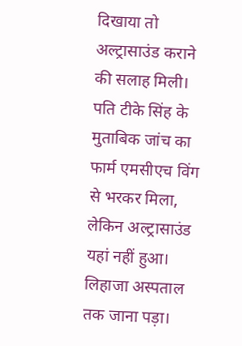दिखाया तो अल्ट्रासाउंड कराने की सलाह मिली। पति टीके सिंह के मुताबिक जांच का फार्म एमसीएच विंग से भरकर मिला, लेकिन अल्ट्रासाउंड यहां नहीं हुआ। लिहाजा अस्पताल तक जाना पड़ा।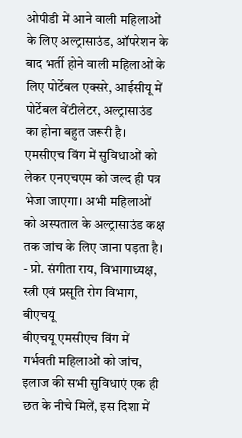ओपीडी में आने वाली महिलाओं के लिए अल्ट्रासाउंड, ऑपरेशन के बाद भर्ती होने वाली महिलाओं के लिए पोर्टेबल एक्सरे, आईसीयू में पोर्टेबल वेंटीलेटर, अल्ट्रासाउंड का होना बहुत जरूरी है। एमसीएच विंग में सुविधाओं को लेकर एनएचएम को जल्द ही पत्र भेजा जाएगा। अभी महिलाओं को अस्पताल के अल्ट्रासाउंड कक्ष तक जांच के लिए जाना पड़ता है। - प्रो. संगीता राय, विभागाध्यक्ष, स्त्री एवं प्रसूति रोग विभाग, बीएचयू
बीएचयू एमसीएच विंग में गर्भवती महिलाओं को जांच, इलाज की सभी सुविधाएं एक ही छत के नीचे मिलें, इस दिशा में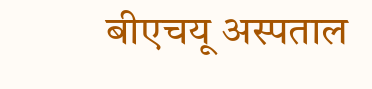बीएचयू अस्पताल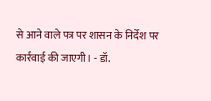से आने वाले पत्र पर शासन के निर्देश पर कार्रवाई की जाएगी। - डॉ.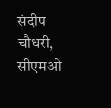संदीप चौधरी, सीएमओ